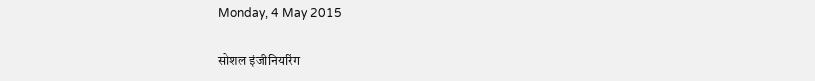Monday, 4 May 2015

सोशल इंजीनियरिंग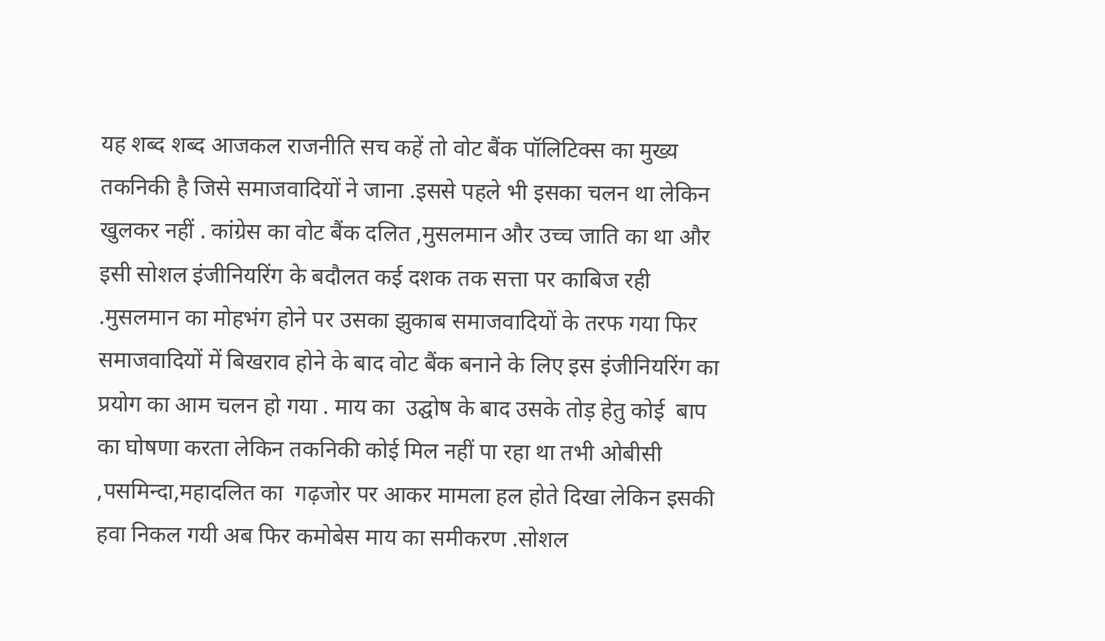यह शब्द शब्द आजकल राजनीति सच कहें तो वोट बैंक पॉलिटिक्स का मुख्य तकनिकी है जिसे समाजवादियों ने जाना .इससे पहले भी इसका चलन था लेकिन खुलकर नहीं . कांग्रेस का वोट बैंक दलित ,मुसलमान और उच्च जाति का था और इसी सोशल इंजीनियरिंग के बदौलत कई दशक तक सत्ता पर काबिज रही .मुसलमान का मोहभंग होने पर उसका झुकाब समाजवादियों के तरफ गया फिर समाजवादियों में बिखराव होने के बाद वोट बैंक बनाने के लिए इस इंजीनियरिंग का प्रयोग का आम चलन हो गया . माय का  उद्घोष के बाद उसके तोड़ हेतु कोई  बाप का घोषणा करता लेकिन तकनिकी कोई मिल नहीं पा रहा था तभी ओबीसी ,पसमिन्दा,महादलित का  गढ़जोर पर आकर मामला हल होते दिखा लेकिन इसकी हवा निकल गयी अब फिर कमोबेस माय का समीकरण .सोशल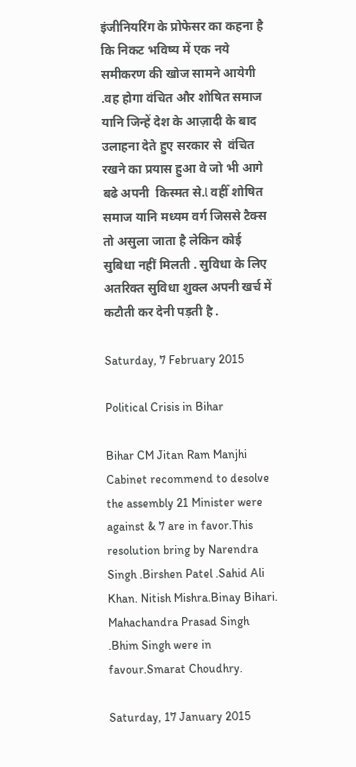इंजीनियरिंग के प्रोफेसर का कहना है कि निकट भविष्य में एक नये समीकरण की खोज सामने आयेगी .वह होगा वंचित और शोषित समाज यानि जिन्हें देश के आज़ादी के बाद उलाहना देते हुए सरकार से  वंचित रखने का प्रयास हुआ वे जो भी आगे बढे अपनी  किस्मत से.l वहीँ शोषित समाज यानि मध्यम वर्ग जिससे टैक्स तो असुला जाता है लेकिन कोई सुबिधा नहीं मिलती . सुविधा के लिए अतरिक्त सुविधा शुक्ल अपनी खर्च में कटौती कर देनी पड़ती है .

Saturday, 7 February 2015

Political Crisis in Bihar

Bihar CM Jitan Ram Manjhi Cabinet recommend to desolve the assembly 21 Minister were against & 7 are in favor.This resolution bring by Narendra Singh .Birshen Patel .Sahid Ali Khan. Nitish Mishra.Binay Bihari. Mahachandra Prasad Singh .Bhim Singh were in favour.Smarat Choudhry.

Saturday, 17 January 2015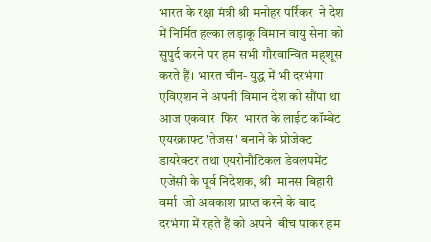भारत के रक्षा मंत्री श्री मनोहर पर्रिकर  ने देश में निर्मित हल्का लड़ाकू विमान वायु सेना को सुपुर्द करने पर हम सभी गौरवान्वित मह्शूस करते हैं। भारत चीन- युद्ध में भी दरभंगा एविएशन ने अपनी विमान देश को सौंपा था  आज एकवार  फिर  भारत के लाईट कॉम्बेट एयरक्राफ्ट 'तेजस' बनाने के प्रोजेक्ट डायरेक्टर तथा एयरोनौटिकल डेवलपमेंट एजेंसी के पूर्व निदेशक, श्री  मानस बिहारी    वर्मा  जो अवकाश प्राप्त करने के बाद दरभंगा में रहते हैं को अपने  बीच पाकर हम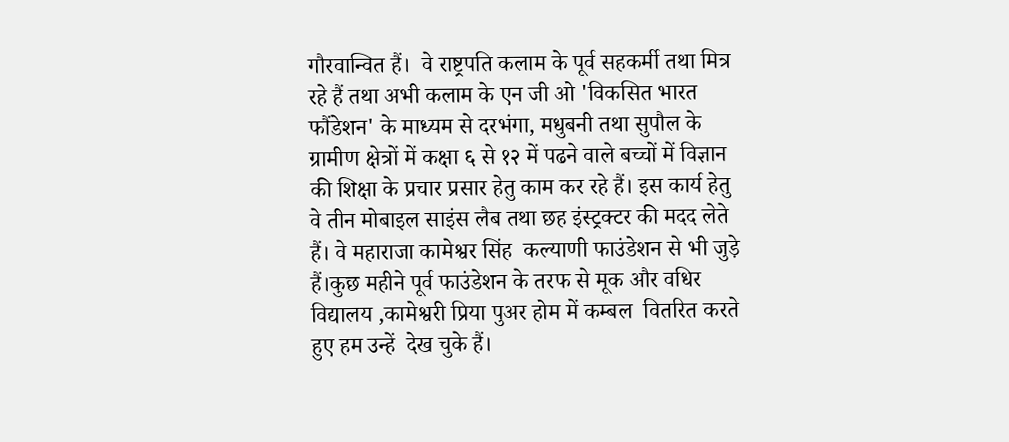गौरवान्वित हैं।  वे राष्ट्रपति कलाम के पूर्व सहकर्मी तथा मित्र रहे हैं तथा अभी कलाम के एन जी ओ 'विकसित भारत फौंडेशन' के माध्यम से दरभंगा, मधुबनी तथा सुपौल के ग्रामीण क्षेत्रों में कक्षा ६ से १२ में पढने वाले बच्चों में विज्ञान की शिक्षा के प्रचार प्रसार हेतु काम कर रहे हैं। इस कार्य हेतु वे तीन मोबाइल साइंस लैब तथा छह इंस्ट्रक्टर की मदद लेते हैं। वे महाराजा कामेश्वर सिंह  कल्याणी फाउंडेशन से भी जुड़े हैं।कुछ महीने पूर्व फाउंडेशन के तरफ से मूक और वधिर विद्यालय ,कामेश्वरी प्रिया पुअर होम में कम्बल  वितरित करते हुए हम उन्हें  देख चुके हैं।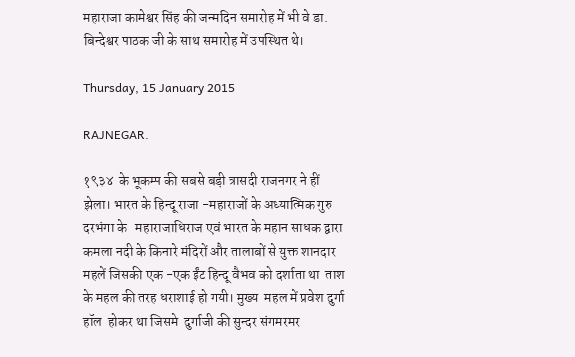महाराजा कामेश्वर सिंह की जन्मदिन समारोह में भी वे डा. बिन्देश्वर पाठक जी के साथ समारोह में उपस्थित थे।

Thursday, 15 January 2015

RAJNEGAR.

१९३४  के भूकम्प की सबसे बड़ी त्रासदी राजनगर ने हीं झेला। भारत के हिन्दू राजा -महाराजों के अध्यात्मिक गुरु दरभंगा के   महाराजाधिराज एवं भारत के महान साधक द्वारा कमला नदी के किनारे मंदिरों और तालाबों से युक्त शानदार महलें जिसकी एक -एक ईंट हिन्दू वैभव को दर्शाता था  ताश के महल की तरह धराशाई हो गयी। मुख्य  महल में प्रवेश दुर्गा हॉल  होकर था जिसमे  दुर्गाजी की सुन्दर संगमरमर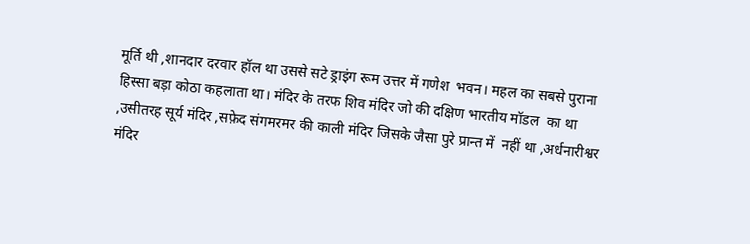मूर्ति थी ,शानदार दरवार हॉल था उससे सटे ड्राइंग रूम उत्तर में गणेश  भवन। महल का सबसे पुराना हिस्सा बड़ा कोठा कहलाता था। मंदिर के तरफ शिव मंदिर जो की दक्षिण भारतीय मॉडल  का था ,उसीतरह सूर्य मंदिर ,सफ़ेद संगमरमर की काली मंदिर जिसके जैसा पुरे प्रान्त में  नहीं था ,अर्धनारीश्वर मंदिर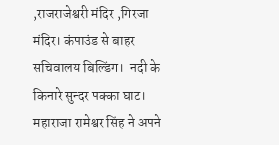,राजराजेश्वरी मंदिर ,गिरजा मंदिर। कंपाउंड से बाहर सचिवालय बिल्डिंग।  नदी के किनारे सुन्दर पक्का घाट। महाराजा रामेश्वर सिंह ने अपने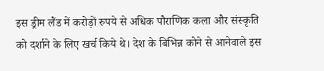इस ड्रीम लैंड में करोड़ों रुपये से अधिक पौराणिक कला और संस्कृति को दर्शाने के लिए खर्च किये थे। देश के बिभिन्न कोने से आनेवाले इस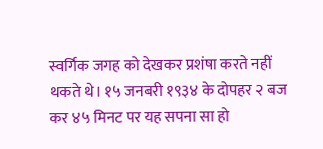स्वर्गिक जगह को देखकर प्रशंषा करते नहीं थकते थे। १५ जनबरी १९३४ के दोपहर २ बज कर ४५ मिनट पर यह सपना सा हो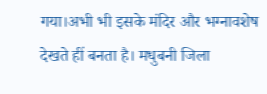गया।अभी भी इसके मंदिर और भग्नावशेष देखते हीं बनता है। मधुबनी जिला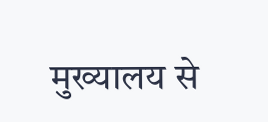मुख्यालय से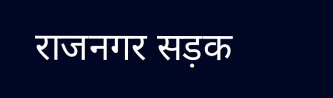राजनगर सड़क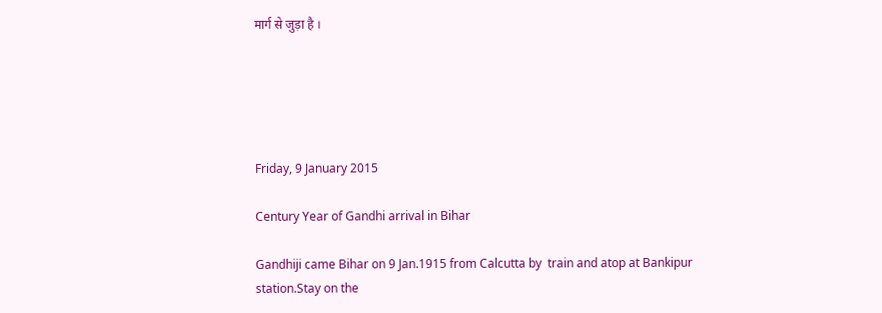मार्ग से जुड़ा है ।





Friday, 9 January 2015

Century Year of Gandhi arrival in Bihar

Gandhiji came Bihar on 9 Jan.1915 from Calcutta by  train and atop at Bankipur station.Stay on the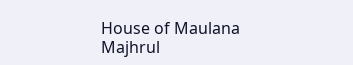House of Maulana Majhrul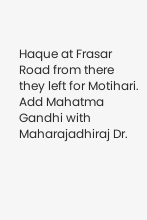Haque at Frasar Road from there they left for Motihari.
Add Mahatma Gandhi with Maharajadhiraj Dr.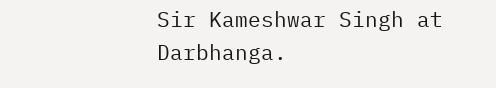Sir Kameshwar Singh at Darbhanga.